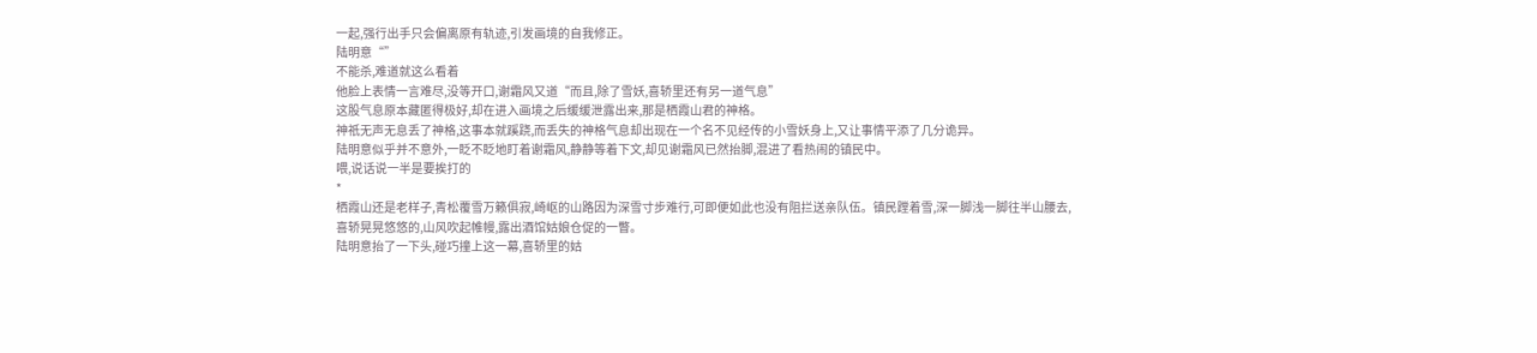一起,强行出手只会偏离原有轨迹,引发画境的自我修正。
陆明意“”
不能杀,难道就这么看着
他脸上表情一言难尽,没等开口,谢霜风又道“而且,除了雪妖,喜轿里还有另一道气息”
这股气息原本藏匿得极好,却在进入画境之后缓缓泄露出来,那是栖霞山君的神格。
神祇无声无息丢了神格,这事本就蹊跷,而丢失的神格气息却出现在一个名不见经传的小雪妖身上,又让事情平添了几分诡异。
陆明意似乎并不意外,一眨不眨地盯着谢霜风,静静等着下文,却见谢霜风已然抬脚,混进了看热闹的镇民中。
喂,说话说一半是要挨打的
*
栖霞山还是老样子,青松覆雪万籁俱寂,崎岖的山路因为深雪寸步难行,可即便如此也没有阻拦送亲队伍。镇民蹚着雪,深一脚浅一脚往半山腰去,喜轿晃晃悠悠的,山风吹起帷幔,露出酒馆姑娘仓促的一瞥。
陆明意抬了一下头,碰巧撞上这一幕,喜轿里的姑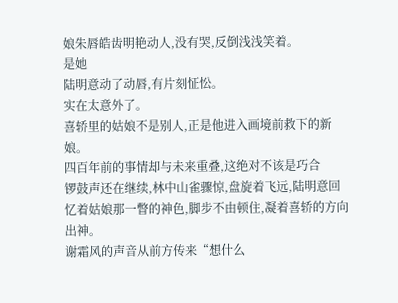娘朱唇皓齿明艳动人,没有哭,反倒浅浅笑着。
是她
陆明意动了动唇,有片刻怔忪。
实在太意外了。
喜轿里的姑娘不是别人,正是他进入画境前救下的新娘。
四百年前的事情却与未来重叠,这绝对不该是巧合
锣鼓声还在继续,林中山雀骤惊,盘旋着飞远,陆明意回忆着姑娘那一瞥的神色,脚步不由顿住,凝着喜轿的方向出神。
谢霜风的声音从前方传来“想什么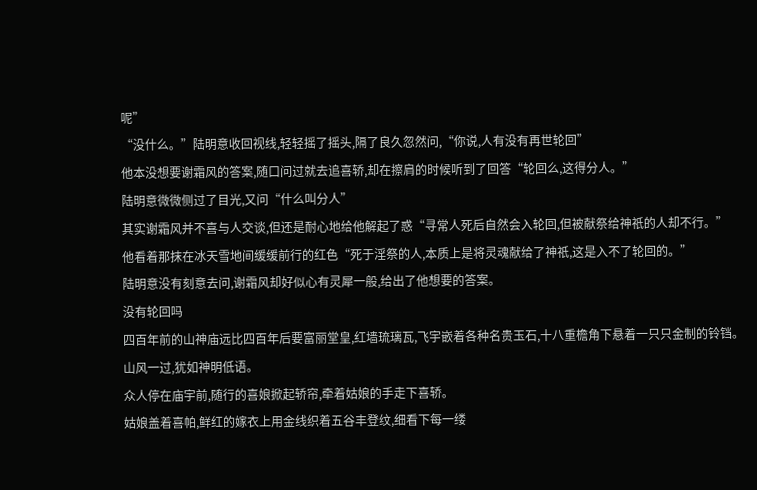呢”
“没什么。”陆明意收回视线,轻轻摇了摇头,隔了良久忽然问,“你说,人有没有再世轮回”
他本没想要谢霜风的答案,随口问过就去追喜轿,却在擦肩的时候听到了回答“轮回么,这得分人。”
陆明意微微侧过了目光,又问“什么叫分人”
其实谢霜风并不喜与人交谈,但还是耐心地给他解起了惑“寻常人死后自然会入轮回,但被献祭给神祇的人却不行。”
他看着那抹在冰天雪地间缓缓前行的红色“死于淫祭的人,本质上是将灵魂献给了神祇,这是入不了轮回的。”
陆明意没有刻意去问,谢霜风却好似心有灵犀一般,给出了他想要的答案。
没有轮回吗
四百年前的山神庙远比四百年后要富丽堂皇,红墙琉璃瓦,飞宇嵌着各种名贵玉石,十八重檐角下悬着一只只金制的铃铛。
山风一过,犹如神明低语。
众人停在庙宇前,随行的喜娘掀起轿帘,牵着姑娘的手走下喜轿。
姑娘盖着喜帕,鲜红的嫁衣上用金线织着五谷丰登纹,细看下每一缕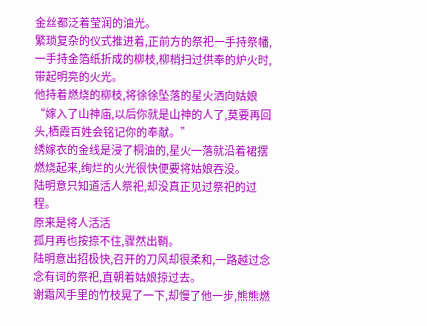金丝都泛着莹润的油光。
繁琐复杂的仪式推进着,正前方的祭祀一手持祭幡,一手持金箔纸折成的柳枝,柳梢扫过供奉的炉火时,带起明亮的火光。
他持着燃烧的柳枝,将徐徐坠落的星火洒向姑娘“嫁入了山神庙,以后你就是山神的人了,莫要再回头,栖霞百姓会铭记你的奉献。”
绣嫁衣的金线是浸了桐油的,星火一落就沿着裙摆燃烧起来,绚烂的火光很快便要将姑娘吞没。
陆明意只知道活人祭祀,却没真正见过祭祀的过程。
原来是将人活活
孤月再也按捺不住,骤然出鞘。
陆明意出招极快,召开的刀风却很柔和,一路越过念念有词的祭祀,直朝着姑娘掠过去。
谢霜风手里的竹枝晃了一下,却慢了他一步,熊熊燃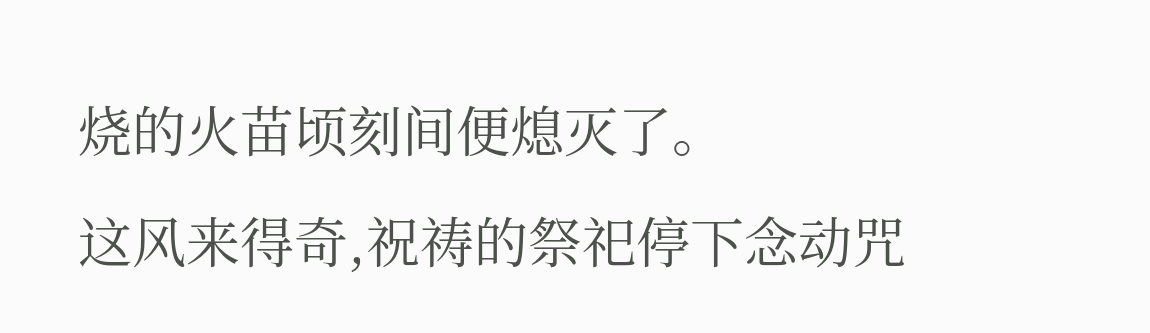烧的火苗顷刻间便熄灭了。
这风来得奇,祝祷的祭祀停下念动咒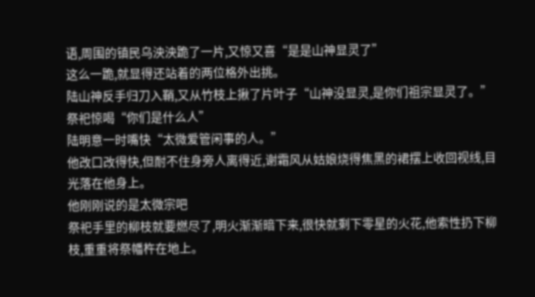语,周围的镇民乌泱泱跪了一片,又惊又喜“是是山神显灵了”
这么一跪,就显得还站着的两位格外出挑。
陆山神反手归刀入鞘,又从竹枝上揪了片叶子“山神没显灵,是你们祖宗显灵了。”
祭祀惊喝“你们是什么人”
陆明意一时嘴快“太微爱管闲事的人。”
他改口改得快,但耐不住身旁人离得近,谢霜风从姑娘烧得焦黑的裙摆上收回视线,目光落在他身上。
他刚刚说的是太微宗吧
祭祀手里的柳枝就要燃尽了,明火渐渐暗下来,很快就剩下零星的火花,他索性扔下柳枝,重重将祭幡杵在地上。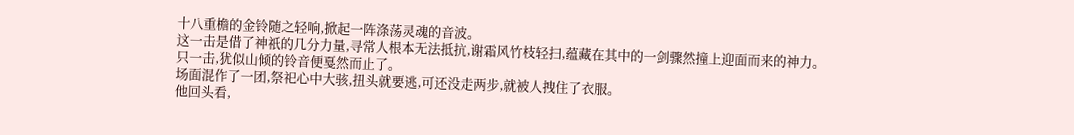十八重檐的金铃随之轻响,掀起一阵涤荡灵魂的音波。
这一击是借了神祇的几分力量,寻常人根本无法抵抗,谢霜风竹枝轻扫,蕴藏在其中的一剑骤然撞上迎面而来的神力。
只一击,犹似山倾的铃音便戛然而止了。
场面混作了一团,祭祀心中大骇,扭头就要逃,可还没走两步,就被人拽住了衣服。
他回头看,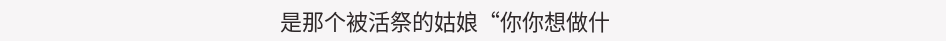是那个被活祭的姑娘“你你想做什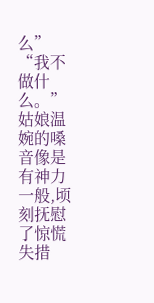么”
“我不做什么。”姑娘温婉的嗓音像是有神力一般,顷刻抚慰了惊慌失措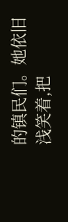的镇民们。她依旧浅笑着,把